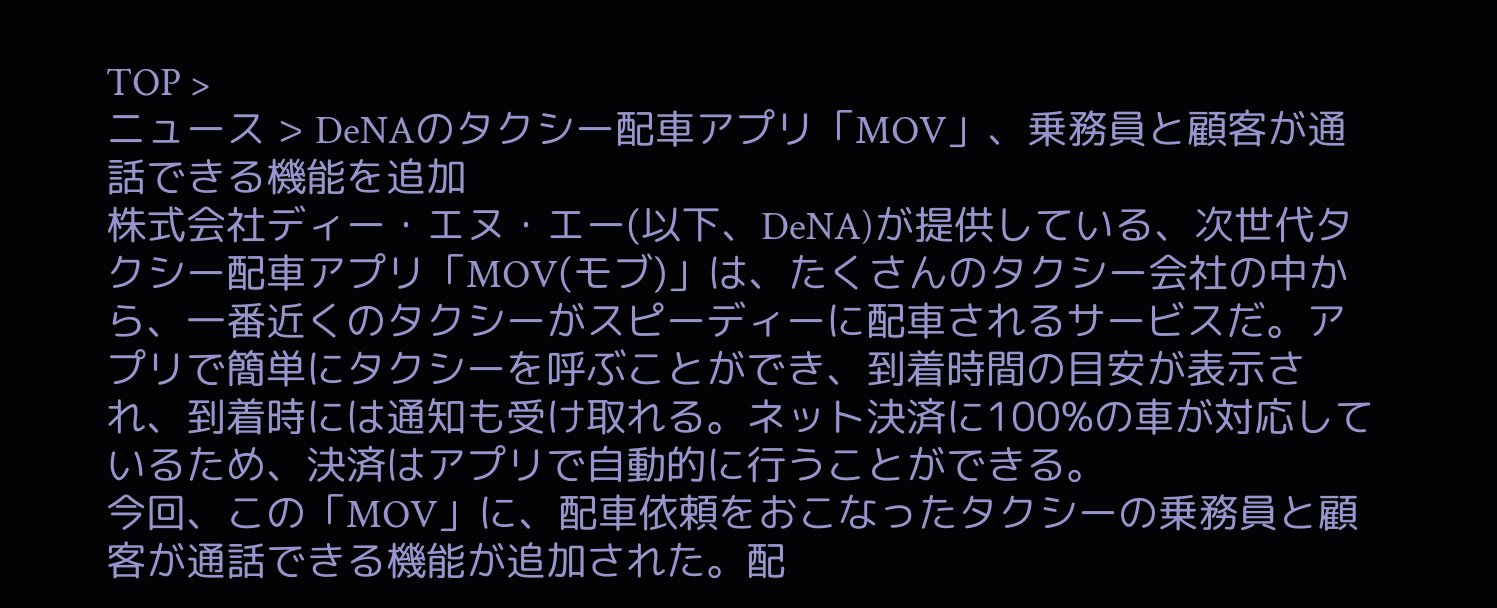TOP >
ニュース > DeNAのタクシー配車アプリ「MOV」、乗務員と顧客が通話できる機能を追加
株式会社ディー・エヌ・エー(以下、DeNA)が提供している、次世代タクシー配車アプリ「MOV(モブ)」は、たくさんのタクシー会社の中から、一番近くのタクシーがスピーディーに配車されるサービスだ。アプリで簡単にタクシーを呼ぶことができ、到着時間の目安が表示され、到着時には通知も受け取れる。ネット決済に100%の車が対応しているため、決済はアプリで自動的に行うことができる。
今回、この「MOV」に、配車依頼をおこなったタクシーの乗務員と顧客が通話できる機能が追加された。配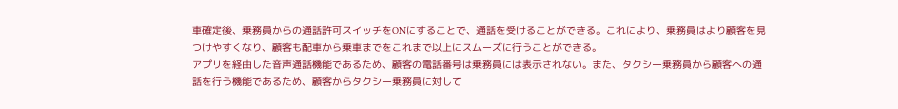車確定後、乗務員からの通話許可スイッチをONにすることで、通話を受けることができる。これにより、乗務員はより顧客を見つけやすくなり、顧客も配車から乗車までをこれまで以上にスムーズに行うことができる。
アプリを経由した音声通話機能であるため、顧客の電話番号は乗務員には表示されない。また、タクシー乗務員から顧客への通話を行う機能であるため、顧客からタクシー乗務員に対して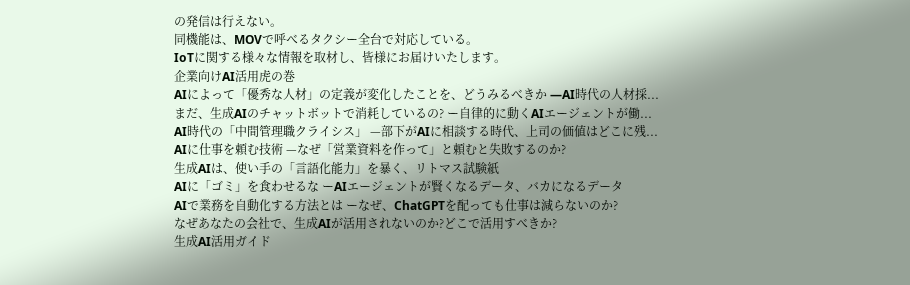の発信は行えない。
同機能は、MOVで呼べるタクシー全台で対応している。
IoTに関する様々な情報を取材し、皆様にお届けいたします。
企業向けAI活用虎の巻
AIによって「優秀な人材」の定義が変化したことを、どうみるべきか —AI時代の人材採...
まだ、生成AIのチャットボットで消耗しているの? ー自律的に動くAIエージェントが働...
AI時代の「中間管理職クライシス」 —部下がAIに相談する時代、上司の価値はどこに残...
AIに仕事を頼む技術 —なぜ「営業資料を作って」と頼むと失敗するのか?
生成AIは、使い手の「言語化能力」を暴く、リトマス試験紙
AIに「ゴミ」を食わせるな ーAIエージェントが賢くなるデータ、バカになるデータ
AIで業務を自動化する方法とは ーなぜ、ChatGPTを配っても仕事は減らないのか?
なぜあなたの会社で、生成AIが活用されないのか?どこで活用すべきか?
生成AI活用ガイド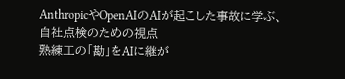AnthropicやOpenAIのAIが起こした事故に学ぶ、自社点検のための視点
熟練工の「勘」をAIに継が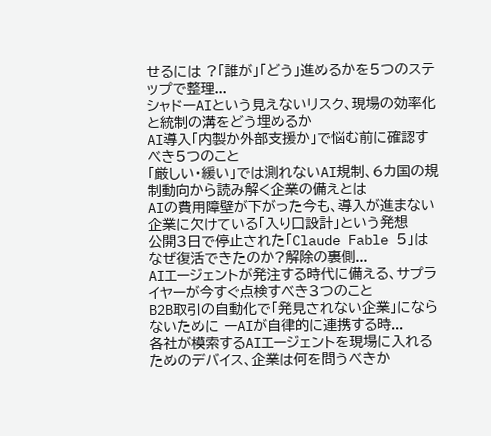せるには ?「誰が」「どう」進めるかを5つのステップで整理...
シャドーAIという見えないリスク、現場の効率化と統制の溝をどう埋めるか
AI導入「内製か外部支援か」で悩む前に確認すべき5つのこと
「厳しい・緩い」では測れないAI規制、6カ国の規制動向から読み解く企業の備えとは
AIの費用障壁が下がった今も、導入が進まない企業に欠けている「入り口設計」という発想
公開3日で停止された「Claude Fable 5」はなぜ復活できたのか?解除の裏側...
AIエージェントが発注する時代に備える、サプライヤーが今すぐ点検すべき3つのこと
B2B取引の自動化で「発見されない企業」にならないために ーAIが自律的に連携する時...
各社が模索するAIエージェントを現場に入れるためのデバイス、企業は何を問うべきか